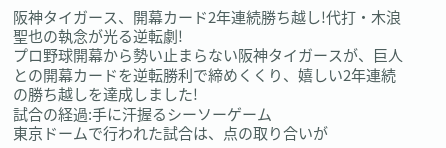阪神タイガース、開幕カード2年連続勝ち越し!代打・木浪聖也の執念が光る逆転劇!
プロ野球開幕から勢い止まらない阪神タイガースが、巨人との開幕カードを逆転勝利で締めくくり、嬉しい2年連続の勝ち越しを達成しました!
試合の経過:手に汗握るシーソーゲーム
東京ドームで行われた試合は、点の取り合いが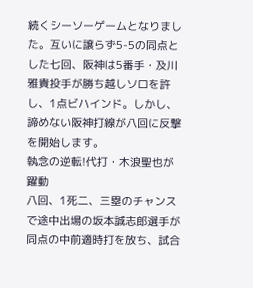続くシーソーゲームとなりました。互いに譲らず5-5の同点とした七回、阪神は5番手・及川雅貴投手が勝ち越しソロを許し、1点ビハインド。しかし、諦めない阪神打線が八回に反撃を開始します。
執念の逆転!代打・木浪聖也が躍動
八回、1死二、三塁のチャンスで途中出場の坂本誠志郎選手が同点の中前適時打を放ち、試合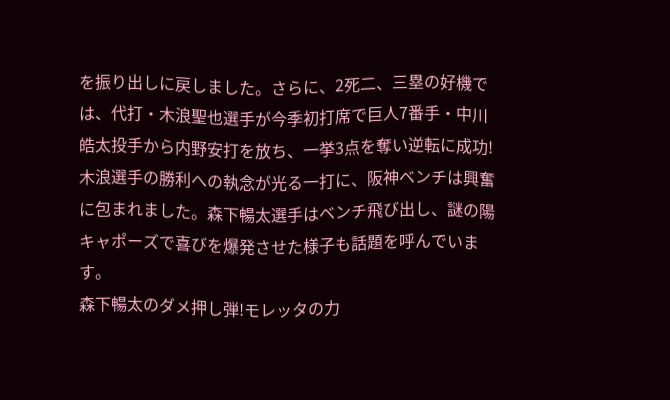を振り出しに戻しました。さらに、2死二、三塁の好機では、代打・木浪聖也選手が今季初打席で巨人7番手・中川皓太投手から内野安打を放ち、一挙3点を奪い逆転に成功!
木浪選手の勝利への執念が光る一打に、阪神ベンチは興奮に包まれました。森下暢太選手はベンチ飛び出し、謎の陽キャポーズで喜びを爆発させた様子も話題を呼んでいます。
森下暢太のダメ押し弾!モレッタの力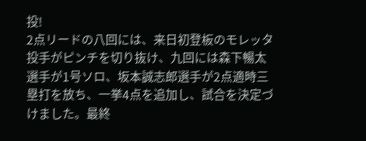投!
2点リードの八回には、来日初登板のモレッタ投手がピンチを切り抜け、九回には森下暢太選手が1号ソロ、坂本誠志郎選手が2点適時三塁打を放ち、一挙4点を追加し、試合を決定づけました。最終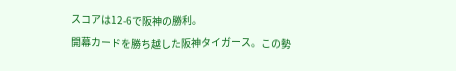スコアは12-6で阪神の勝利。
開幕カードを勝ち越した阪神タイガース。この勢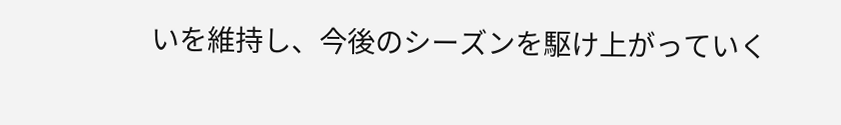いを維持し、今後のシーズンを駆け上がっていく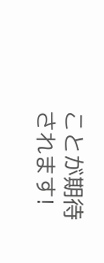ことが期待されます!